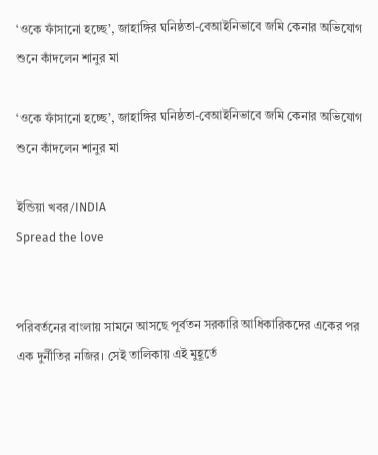‘ওকে ফাঁসানো হচ্ছে’, জাহাঙ্গির ঘনিষ্ঠতা-বেআইনিভাবে জমি কেনার অভিযোগ শুনে কাঁদলেন শানুর মা

‘ওকে ফাঁসানো হচ্ছে’, জাহাঙ্গির ঘনিষ্ঠতা-বেআইনিভাবে জমি কেনার অভিযোগ শুনে কাঁদলেন শানুর মা

ইন্ডিয়া খবর/INDIA
Spread the love


পরিবর্তনের বাংলায় সামনে আসছে পূর্বতন সরকারি আধিকারিকদের একের পর এক দুর্নীতির নজির। সেই তালিকায় এই মুহূর্তে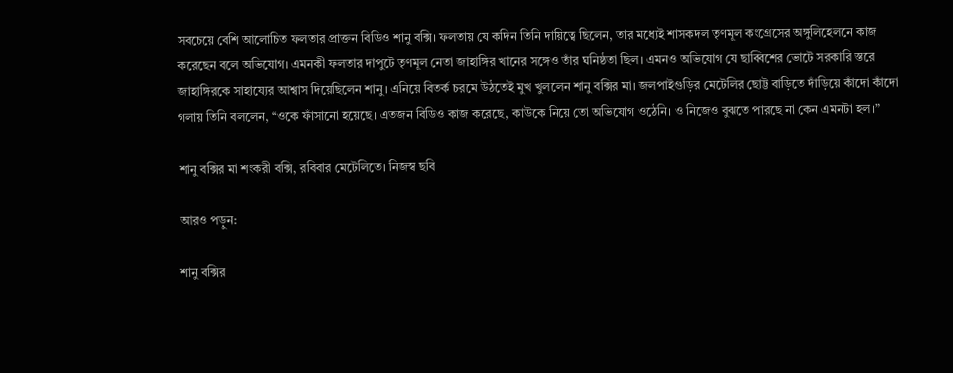সবচেয়ে বেশি আলোচিত ফলতার প্রাক্তন বিডিও শানু বক্সি। ফলতায় যে কদিন তিনি দায়িত্বে ছিলেন, তার মধ্যেই শাসকদল তৃণমূল কংগ্রেসের অঙ্গুলিহেলনে কাজ করেছেন বলে অভিযোগ। এমনকী ফলতার দাপুটে তৃণমূল নেতা জাহাঙ্গির খানের সঙ্গেও তাঁর ঘনিষ্ঠতা ছিল। এমনও অভিযোগ যে ছাব্বিশের ভোটে সরকারি স্তরে জাহাঙ্গিরকে সাহায্যের আশ্বাস দিয়েছিলেন শানু। এনিয়ে বিতর্ক চরমে উঠতেই মুখ খুললেন শানু বক্সির মা। জলপাইগুড়ির মেটেলির ছোট্ট বাড়িতে দাঁড়িয়ে কাঁদো কাঁদো গলায় তিনি বললেন, ‘‘ওকে ফাঁসানো হয়েছে। এতজন বিডিও কাজ করেছে, কাউকে নিয়ে তো অভিযোগ ওঠেনি। ও নিজেও বুঝতে পারছে না কেন এমনটা হল।”

শানু বক্সির মা শংকরী বক্সি, রবিবার মেটেলিতে। নিজস্ব ছবি

আরও পড়ুন:

শানু বক্সির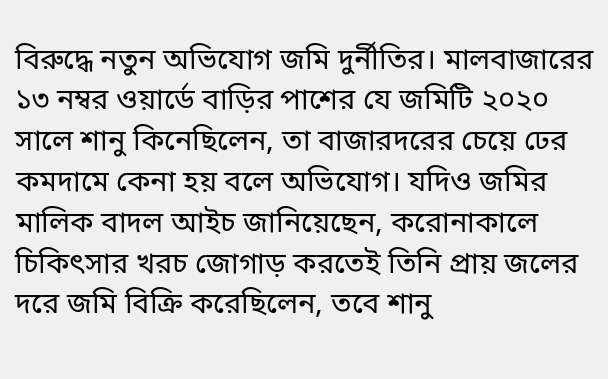বিরুদ্ধে নতুন অভিযোগ জমি দুর্নীতির। মালবাজারের ১৩ নম্বর ওয়ার্ডে বাড়ির পাশের যে জমিটি ২০২০ সালে শানু কিনেছিলেন, তা বাজারদরের চেয়ে ঢের কমদামে কেনা হয় বলে অভিযোগ। যদিও জমির মালিক বাদল আইচ জানিয়েছেন, করোনাকালে চিকিৎসার খরচ জোগাড় করতেই তিনি প্রায় জলের দরে জমি বিক্রি করেছিলেন, তবে শানু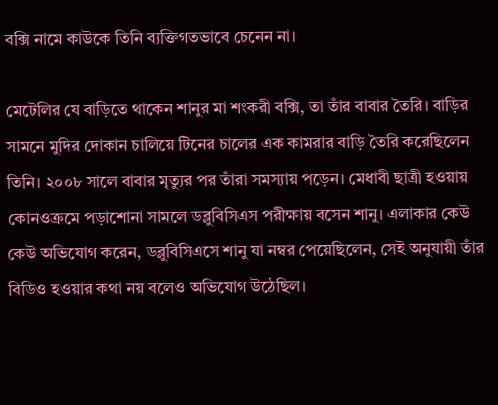বক্সি নামে কাউকে তিনি ব্যক্তিগতভাবে চেনেন না।

মেটেলির যে বাড়িতে থাকেন শানুর মা শংকরী বক্সি, তা তাঁর বাবার তৈরি। বাড়ির সামনে মুদির দোকান চালিয়ে টিনের চালের এক কামরার বাড়ি তৈরি করেছিলেন তিনি। ২০০৮ সালে বাবার মৃত্যুর পর তাঁরা সমস্যায় পড়েন। মেধাবী ছাত্রী হওয়ায় কোনওক্রমে পড়াশোনা সামলে ডব্লুবিসিএস পরীক্ষায় বসেন শানু। এলাকার কেউ কেউ অভিযোগ করেন, ডব্লুবিসিএসে শানু যা নম্বর পেয়েছিলেন, সেই অনুযায়ী তাঁর বিডিও হওয়ার কথা নয় বলেও অভিযোগ উঠেছিল।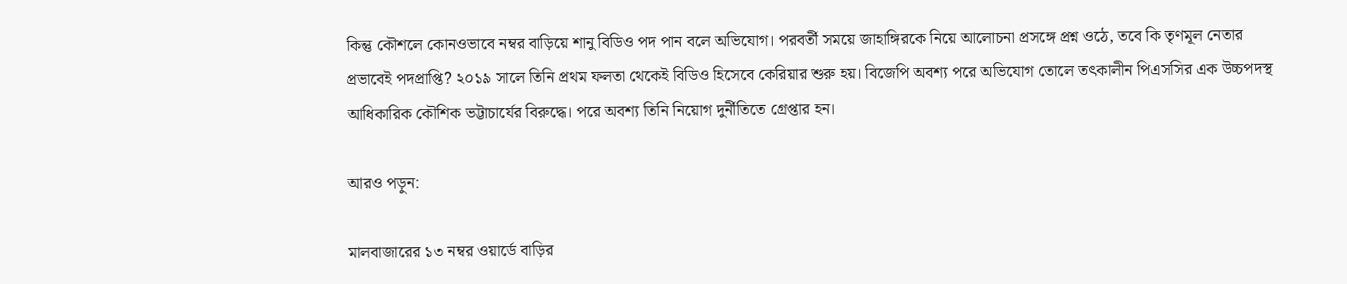কিন্তু কৌশলে কোনওভাবে নম্বর বাড়িয়ে শানু বিডিও পদ পান বলে অভিযোগ। পরবর্তী সময়ে জাহাঙ্গিরকে নিয়ে আলোচনা প্রসঙ্গে প্রশ্ন ওঠে, তবে কি তৃণমূল নেতার প্রভাবেই পদপ্রাপ্তি? ২০১৯ সালে তিনি প্রথম ফলতা থেকেই বিডিও হিসেবে কেরিয়ার শুরু হয়। বিজেপি অবশ্য পরে অভিযোগ তোলে তৎকালীন পিএসসির এক উচ্চপদস্থ আধিকারিক কৌশিক ভট্টাচার্যের বিরুদ্ধে। পরে অবশ্য তিনি নিয়োগ দুর্নীতিতে গ্রেপ্তার হন।

আরও পড়ুন:

মালবাজারের ১৩ নম্বর ওয়ার্ডে বাড়ির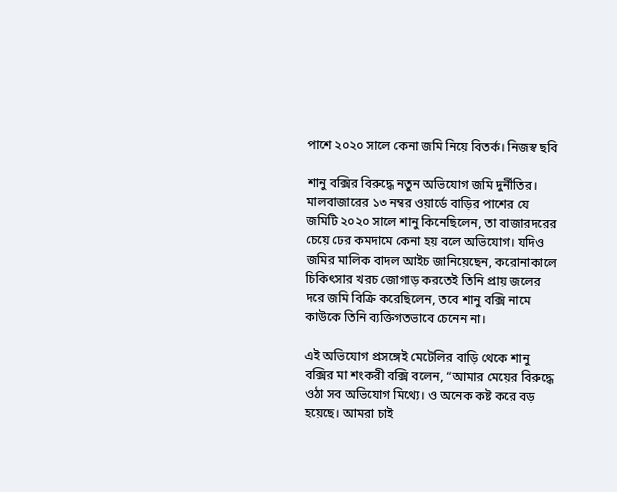পাশে ২০২০ সালে কেনা জমি নিয়ে বিতর্ক। নিজস্ব ছবি

শানু বক্সির বিরুদ্ধে নতুন অভিযোগ জমি দুর্নীতির। মালবাজারের ১৩ নম্বর ওয়ার্ডে বাড়ির পাশের যে জমিটি ২০২০ সালে শানু কিনেছিলেন, তা বাজারদরের চেয়ে ঢের কমদামে কেনা হয় বলে অভিযোগ। যদিও জমির মালিক বাদল আইচ জানিয়েছেন, করোনাকালে চিকিৎসার খরচ জোগাড় করতেই তিনি প্রায় জলের দরে জমি বিক্রি করেছিলেন, তবে শানু বক্সি নামে কাউকে তিনি ব্যক্তিগতভাবে চেনেন না।

এই অভিযোগ প্রসঙ্গেই মেটেলির বাড়ি থেকে শানু বক্সির মা শংকরী বক্সি বলেন, “আমার মেয়ের বিরুদ্ধে ওঠা সব অভিযোগ মিথ্যে। ও অনেক কষ্ট করে বড় হয়েছে। আমরা চাই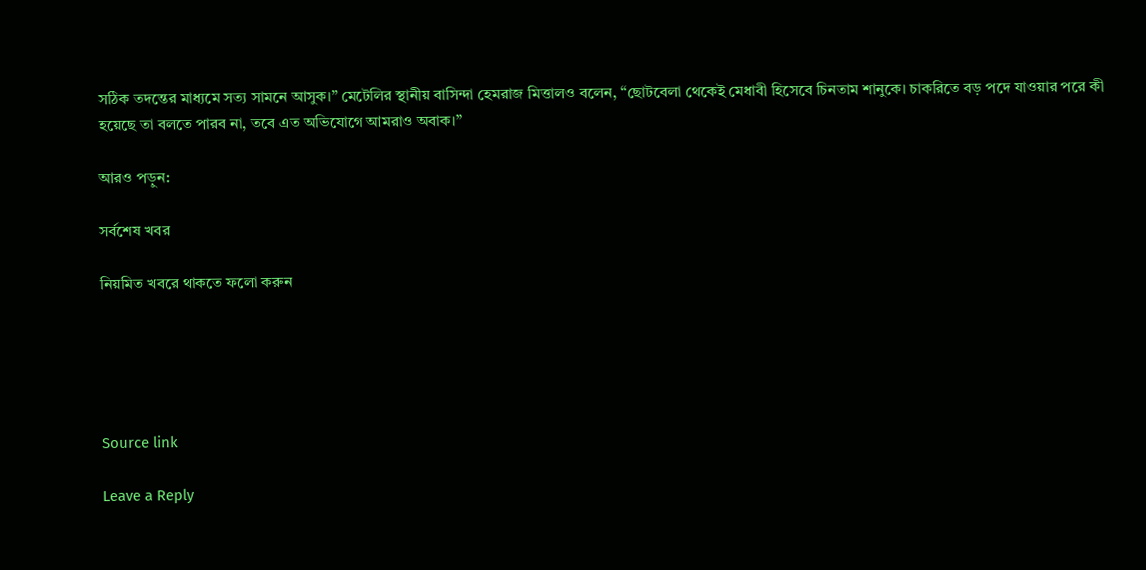সঠিক তদন্তের মাধ্যমে সত্য সামনে আসুক।” মেটেলির স্থানীয় বাসিন্দা হেমরাজ মিত্তালও বলেন, “ছোটবেলা থেকেই মেধাবী হিসেবে চিনতাম শানুকে। চাকরিতে বড় পদে যাওয়ার পরে কী হয়েছে তা বলতে পারব না, তবে এত অভিযোগে আমরাও অবাক।”

আরও পড়ুন:

সর্বশেষ খবর

নিয়মিত খবরে থাকতে ফলো করুন





Source link

Leave a Reply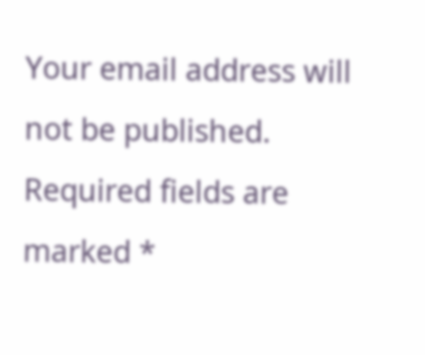Your email address will not be published. Required fields are marked *